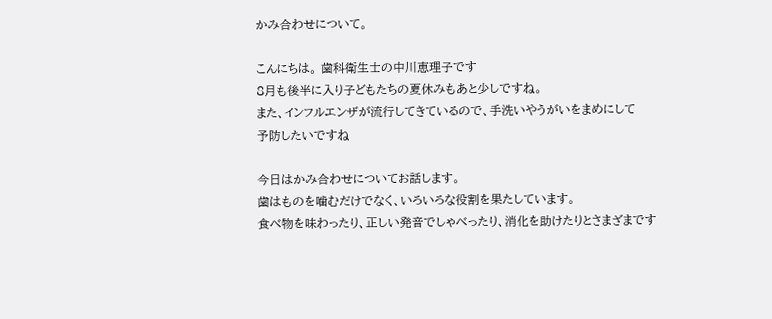かみ合わせについて。

こんにちは。 歯科衛生士の中川恵理子です
8月も後半に入り子どもたちの夏休みもあと少しですね。
また、インフルエンザが流行してきているので、手洗いやうがいをまめにして
予防したいですね

今日はかみ合わせについてお話します。
歯はものを噛むだけでなく、いろいろな役割を果たしています。
食べ物を味わったり、正しい発音でしゃべったり、消化を助けたりとさまざまです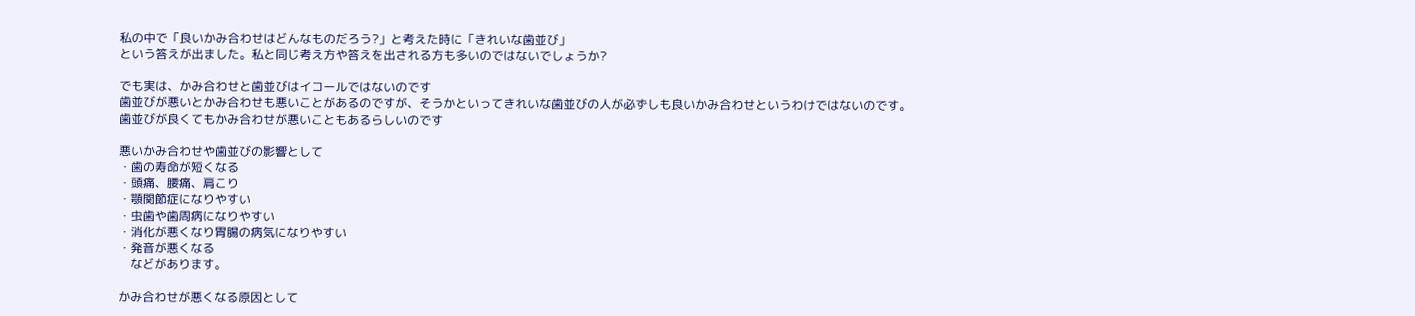私の中で「良いかみ合わせはどんなものだろう?」と考えた時に「きれいな歯並び」
という答えが出ました。私と同じ考え方や答えを出される方も多いのではないでしょうか?

でも実は、かみ合わせと歯並びはイコールではないのです
歯並びが悪いとかみ合わせも悪いことがあるのですが、そうかといってきれいな歯並びの人が必ずしも良いかみ合わせというわけではないのです。
歯並びが良くてもかみ合わせが悪いこともあるらしいのです

悪いかみ合わせや歯並びの影響として
・歯の寿命が短くなる
・頭痛、腰痛、肩こり
・顎関節症になりやすい
・虫歯や歯周病になりやすい
・消化が悪くなり胃腸の病気になりやすい
・発音が悪くなる
    などがあります。

かみ合わせが悪くなる原因として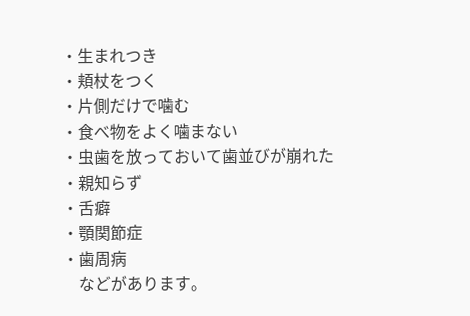・生まれつき
・頬杖をつく
・片側だけで噛む
・食べ物をよく噛まない
・虫歯を放っておいて歯並びが崩れた
・親知らず
・舌癖
・顎関節症
・歯周病
    などがあります。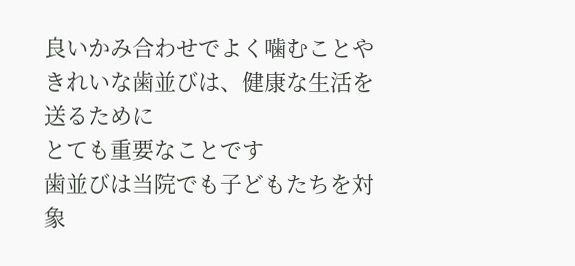良いかみ合わせでよく噛むことやきれいな歯並びは、健康な生活を送るために
とても重要なことです
歯並びは当院でも子どもたちを対象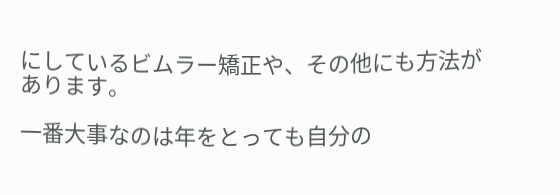にしているビムラー矯正や、その他にも方法があります。

一番大事なのは年をとっても自分の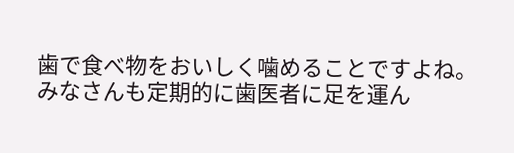歯で食べ物をおいしく噛めることですよね。
みなさんも定期的に歯医者に足を運ん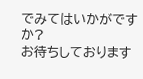でみてはいかがですか?
お待ちしております